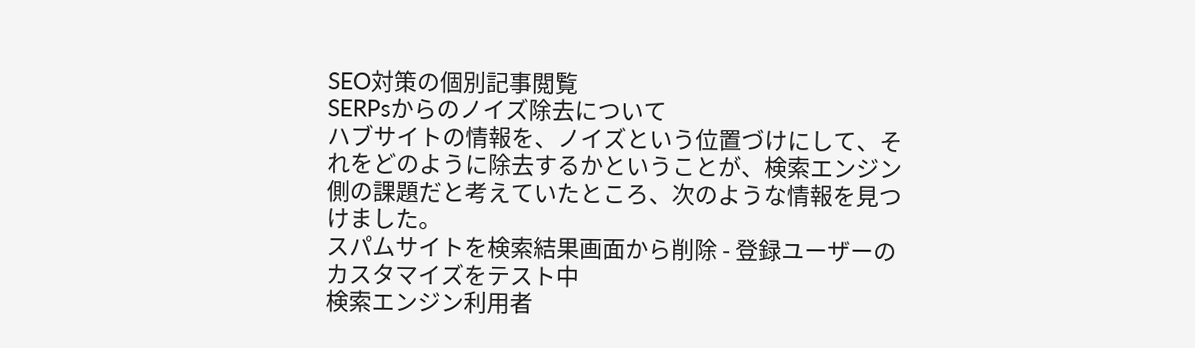SEO対策の個別記事閲覧
SERPsからのノイズ除去について
ハブサイトの情報を、ノイズという位置づけにして、それをどのように除去するかということが、検索エンジン側の課題だと考えていたところ、次のような情報を見つけました。
スパムサイトを検索結果画面から削除 - 登録ユーザーのカスタマイズをテスト中
検索エンジン利用者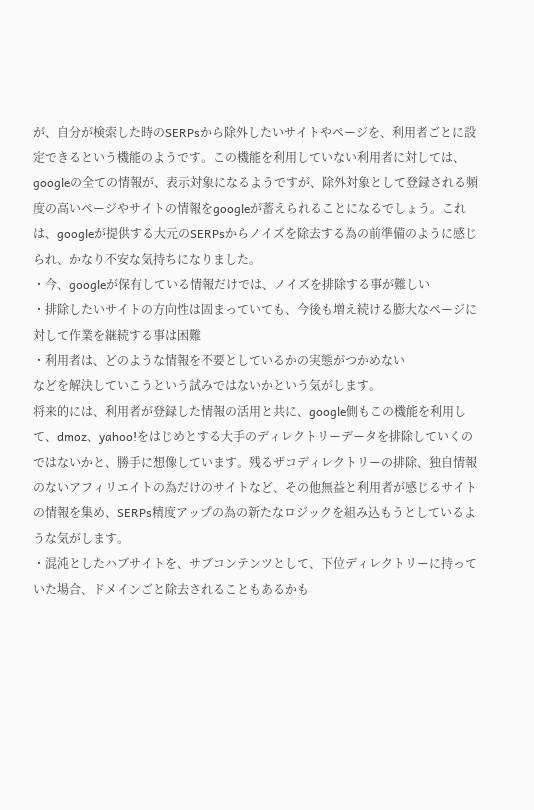が、自分が検索した時のSERPsから除外したいサイトやページを、利用者ごとに設定できるという機能のようです。この機能を利用していない利用者に対しては、googleの全ての情報が、表示対象になるようですが、除外対象として登録される頻度の高いページやサイトの情報をgoogleが蓄えられることになるでしょう。これは、googleが提供する大元のSERPsからノイズを除去する為の前準備のように感じられ、かなり不安な気持ちになりました。
・今、googleが保有している情報だけでは、ノイズを排除する事が難しい
・排除したいサイトの方向性は固まっていても、今後も増え続ける膨大なページに対して作業を継続する事は困難
・利用者は、どのような情報を不要としているかの実態がつかめない
などを解決していこうという試みではないかという気がします。
将来的には、利用者が登録した情報の活用と共に、google側もこの機能を利用して、dmoz、yahoo!をはじめとする大手のディレクトリーデータを排除していくのではないかと、勝手に想像しています。残るザコディレクトリーの排除、独自情報のないアフィリエイトの為だけのサイトなど、その他無益と利用者が感じるサイトの情報を集め、SERPs精度アップの為の新たなロジックを組み込もうとしているような気がします。
・混沌としたハブサイトを、サブコンテンツとして、下位ディレクトリーに持っていた場合、ドメインごと除去されることもあるかも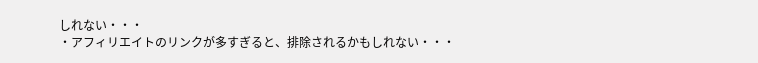しれない・・・
・アフィリエイトのリンクが多すぎると、排除されるかもしれない・・・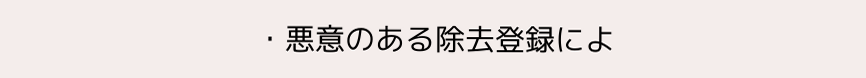・悪意のある除去登録によ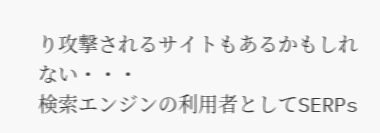り攻撃されるサイトもあるかもしれない・・・
検索エンジンの利用者としてSERPs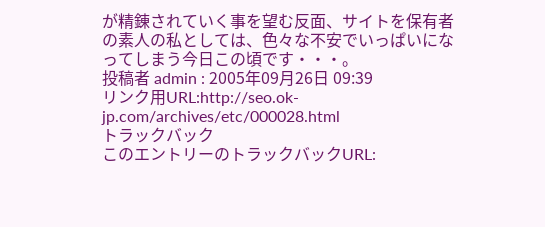が精錬されていく事を望む反面、サイトを保有者の素人の私としては、色々な不安でいっぱいになってしまう今日この頃です・・・。
投稿者 admin : 2005年09月26日 09:39
リンク用URL:http://seo.ok-jp.com/archives/etc/000028.html
トラックバック
このエントリーのトラックバックURL: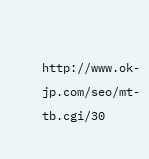http://www.ok-jp.com/seo/mt-tb.cgi/30